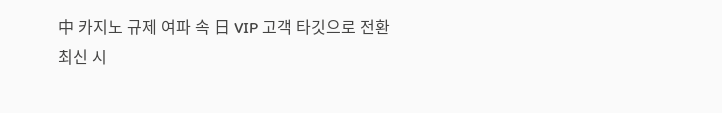中 카지노 규제 여파 속 日 VIP 고객 타깃으로 전환
최신 시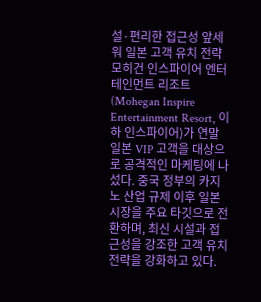설·편리한 접근성 앞세워 일본 고객 유치 전략
모히건 인스파이어 엔터테인먼트 리조트(Mohegan Inspire Entertainment Resort, 이하 인스파이어)가 연말 일본 VIP 고객을 대상으로 공격적인 마케팅에 나섰다. 중국 정부의 카지노 산업 규제 이후 일본 시장을 주요 타깃으로 전환하며, 최신 시설과 접근성을 강조한 고객 유치 전략을 강화하고 있다.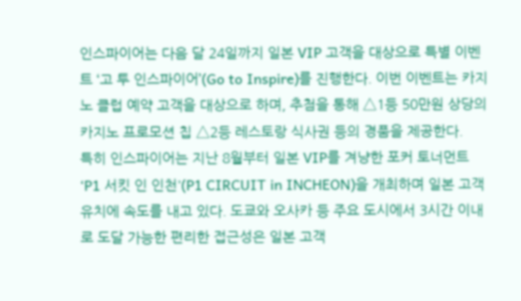인스파이어는 다음 달 24일까지 일본 VIP 고객을 대상으로 특별 이벤트 ‘고 투 인스파이어’(Go to Inspire)를 진행한다. 이번 이벤트는 카지노 클럽 예약 고객을 대상으로 하며, 추첨을 통해 △1등 50만원 상당의 카지노 프로모션 칩 △2등 레스토랑 식사권 등의 경품을 제공한다.
특히 인스파이어는 지난 8월부터 일본 VIP를 겨냥한 포커 토너먼트 ‘P1 서킷 인 인천'(P1 CIRCUIT in INCHEON)을 개최하며 일본 고객 유치에 속도를 내고 있다. 도쿄와 오사카 등 주요 도시에서 3시간 이내로 도달 가능한 편리한 접근성은 일본 고객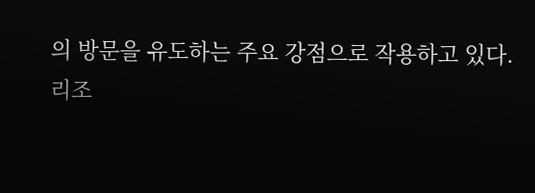의 방문을 유도하는 주요 강점으로 작용하고 있다.
리조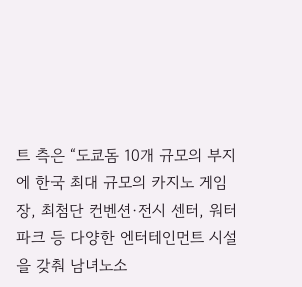트 측은 “도쿄돔 10개 규모의 부지에 한국 최대 규모의 카지노 게임장, 최첨단 컨벤션·전시 센터, 워터파크 등 다양한 엔터테인먼트 시설을 갖춰 남녀노소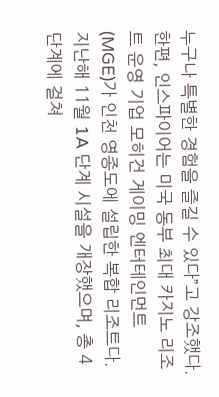누구나 특별한 경험을 즐길 수 있다”고 강조했다.
한편, 인스파이어는 미국 동부 최대 카지노 리조트 운영 기업 모히건 게이밍 엔터테인먼트(MGE)가 인천 영종도에 설립한 복합 리조트다. 지난해 11월 1A 단계 시설을 개장했으며, 총 4단계에 걸쳐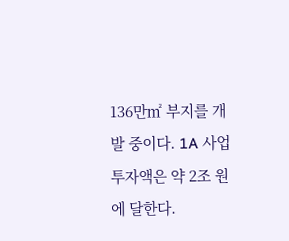136만㎡ 부지를 개발 중이다. 1A 사업 투자액은 약 2조 원에 달한다.